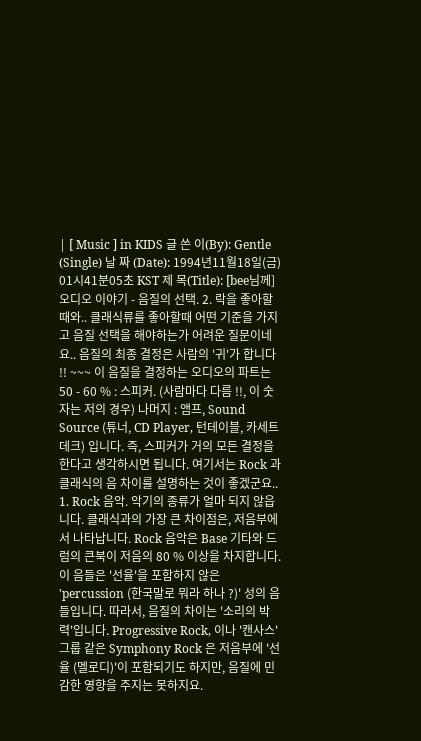| [ Music ] in KIDS 글 쓴 이(By): Gentle (Single) 날 짜 (Date): 1994년11월18일(금) 01시41분05초 KST 제 목(Title): [bee님께] 오디오 이야기 - 음질의 선택. 2. 락을 좋아할때와.. 클래식류를 좋아할때 어떤 기준을 가지고 음질 선택을 해야하는가 어려운 질문이네요.. 음질의 최종 결정은 사람의 '귀'가 합니다 !! ~~~ 이 음질을 결정하는 오디오의 파트는 50 - 60 % : 스피커. (사람마다 다름 !!, 이 숫자는 저의 경우) 나머지 : 앰프, Sound Source (튜너, CD Player, 턴테이블, 카세트 데크) 입니다. 즉, 스피커가 거의 모든 결정을 한다고 생각하시면 됩니다. 여기서는 Rock 과 클래식의 음 차이를 설명하는 것이 좋겠군요.. 1. Rock 음악. 악기의 종류가 얼마 되지 않읍니다. 클래식과의 가장 큰 차이점은, 저음부에서 나타납니다. Rock 음악은 Base 기타와 드럼의 큰북이 저음의 80 % 이상을 차지합니다. 이 음들은 '선율'을 포함하지 않은 'percussion (한국말로 뭐라 하나 ?)' 성의 음들입니다. 따라서, 음질의 차이는 '소리의 박력'입니다. Progressive Rock, 이나 '캔사스' 그룹 같은 Symphony Rock 은 저음부에 '선율 (멜로디)'이 포함되기도 하지만, 음질에 민감한 영향을 주지는 못하지요.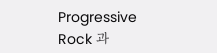Progressive Rock 과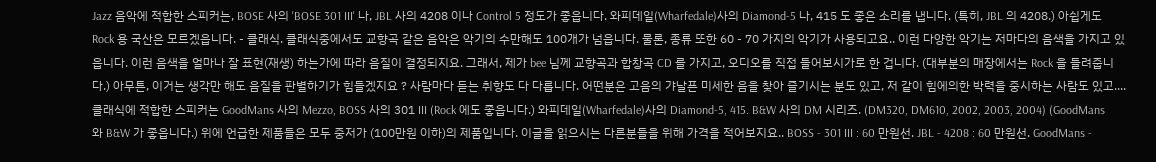Jazz 음악에 적합한 스피커는, BOSE 사의 'BOSE 301 III' 나, JBL 사의 4208 이나 Control 5 정도가 좋읍니다. 와피데일(Wharfedale)사의 Diamond-5 나, 415 도 좋은 소리를 냅니다. (특히, JBL 의 4208.) 아쉽게도 Rock 용 국산은 모르겠읍니다. - 클래식. 클래식중에서도 교향곡 같은 음악은 악기의 수만해도 100개가 넘읍니다. 물론, 종류 또한 60 - 70 가지의 악기가 사용되고요.. 이런 다양한 악기는 저마다의 음색을 가지고 있읍니다. 이런 음색을 얼마나 잘 표현(재생) 하는가에 따라 음질이 결정되지요. 그래서, 제가 bee 님께 교향곡과 합창곡 CD 를 가지고, 오디오를 직접 들어보시가로 한 겁니다. (대부분의 매장에서는 Rock 을 들려줍니다.) 아무튼, 이거는 생각만 해도 음질을 판별하기가 힘들겠지요 ? 사람마다 듣는 취향도 다 다릅니다. 어떤분은 고음의 갸날픈 미세한 음을 찾아 즐기시는 분도 있고, 저 같이 힘에의한 박력을 중시하는 사람도 있고.... 클래식에 적합한 스피커는 GoodMans 사의 Mezzo, BOSS 사의 301 III (Rock 에도 좋읍니다.) 와피데일(Wharfedale)사의 Diamond-5, 415. B&W 사의 DM 시리즈. (DM320, DM610, 2002, 2003, 2004) (GoodMans 와 B&W 가 좋읍니다.) 위에 언급한 제품들은 모두 중저가 (100만원 이하)의 제품입니다. 이글을 읽으시는 다른분들을 위해 가격을 적어보지요.. BOSS - 301 III : 60 만원선. JBL - 4208 : 60 만원선. GoodMans -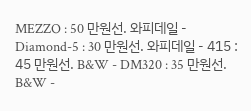MEZZO : 50 만원선. 와피데일 - Diamond-5 : 30 만원선. 와피데일 - 415 : 45 만원선. B&W - DM320 : 35 만원선. B&W -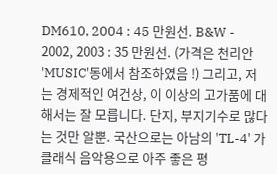DM610, 2004 : 45 만원선. B&W - 2002, 2003 : 35 만원선. (가격은 천리안 'MUSIC'동에서 참조하였음 !) 그리고, 저는 경제적인 여건상, 이 이상의 고가품에 대해서는 잘 모릅니다. 단지, 부지기수로 많다는 것만 알뿐. 국산으로는 아남의 'TL-4' 가 클래식 음악용으로 아주 좋은 평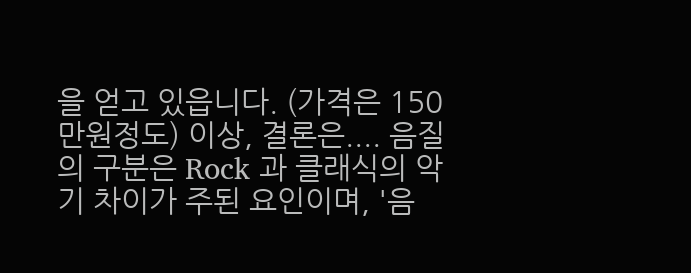을 얻고 있읍니다. (가격은 150 만원정도) 이상, 결론은.... 음질의 구분은 Rock 과 클래식의 악기 차이가 주된 요인이며, '음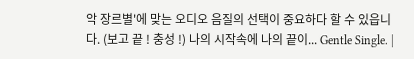악 장르별'에 맞는 오디오 음질의 선택이 중요하다 할 수 있읍니다. (보고 끝 ! 충성 !) 나의 시작속에 나의 끝이... Gentle Single. |